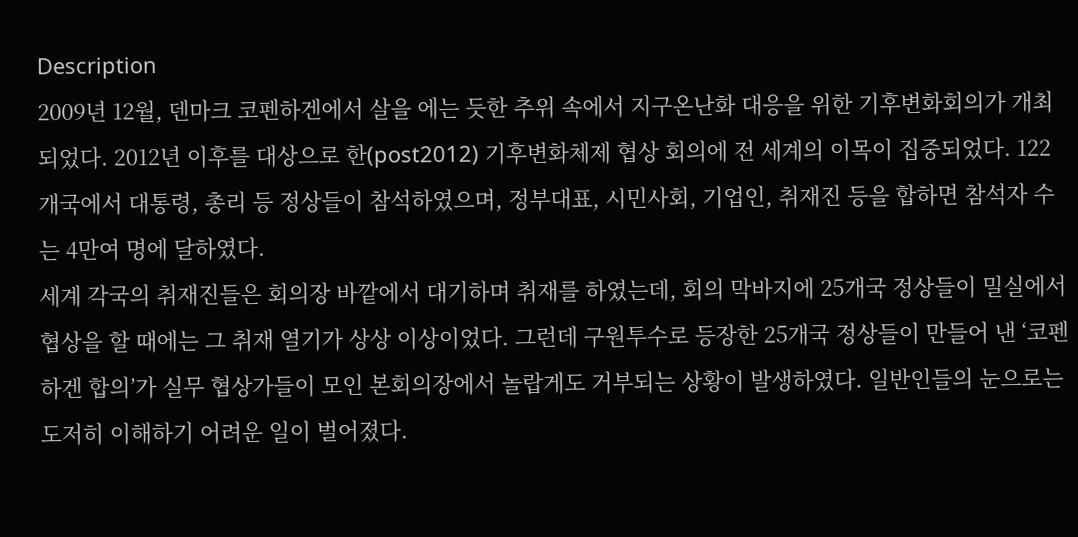Description
2009년 12월, 덴마크 코펜하겐에서 살을 에는 듯한 추위 속에서 지구온난화 대응을 위한 기후변화회의가 개최되었다. 2012년 이후를 대상으로 한(post2012) 기후변화체제 협상 회의에 전 세계의 이목이 집중되었다. 122개국에서 대통령, 총리 등 정상들이 참석하였으며, 정부대표, 시민사회, 기업인, 취재진 등을 합하면 참석자 수는 4만여 명에 달하였다.
세계 각국의 취재진들은 회의장 바깥에서 대기하며 취재를 하였는데, 회의 막바지에 25개국 정상들이 밀실에서 협상을 할 때에는 그 취재 열기가 상상 이상이었다. 그런데 구원투수로 등장한 25개국 정상들이 만들어 낸 ‘코펜하겐 합의’가 실무 협상가들이 모인 본회의장에서 놀랍게도 거부되는 상황이 발생하였다. 일반인들의 눈으로는 도저히 이해하기 어려운 일이 벌어졌다.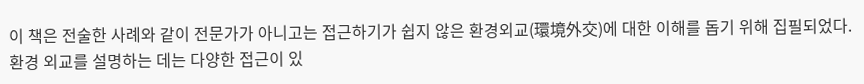이 책은 전술한 사례와 같이 전문가가 아니고는 접근하기가 쉽지 않은 환경외교(環境外交)에 대한 이해를 돕기 위해 집필되었다. 환경 외교를 설명하는 데는 다양한 접근이 있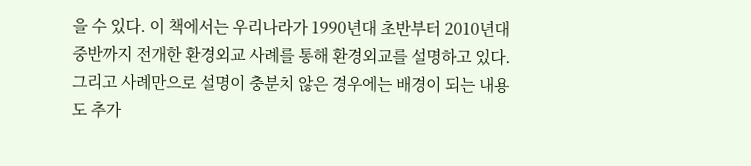을 수 있다. 이 책에서는 우리나라가 1990년대 초반부터 2010년대 중반까지 전개한 환경외교 사례를 통해 환경외교를 설명하고 있다. 그리고 사례만으로 설명이 충분치 않은 경우에는 배경이 되는 내용도 추가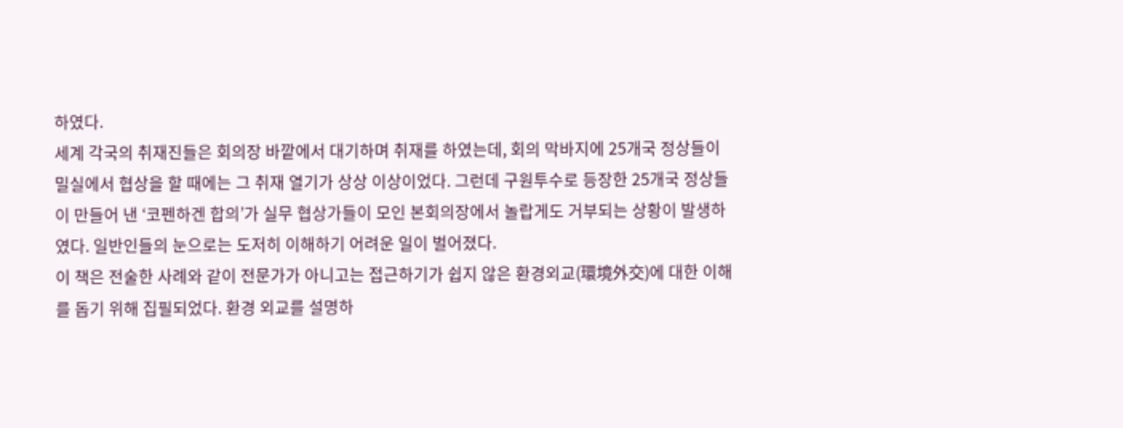하였다.
세계 각국의 취재진들은 회의장 바깥에서 대기하며 취재를 하였는데, 회의 막바지에 25개국 정상들이 밀실에서 협상을 할 때에는 그 취재 열기가 상상 이상이었다. 그런데 구원투수로 등장한 25개국 정상들이 만들어 낸 ‘코펜하겐 합의’가 실무 협상가들이 모인 본회의장에서 놀랍게도 거부되는 상황이 발생하였다. 일반인들의 눈으로는 도저히 이해하기 어려운 일이 벌어졌다.
이 책은 전술한 사례와 같이 전문가가 아니고는 접근하기가 쉽지 않은 환경외교(環境外交)에 대한 이해를 돕기 위해 집필되었다. 환경 외교를 설명하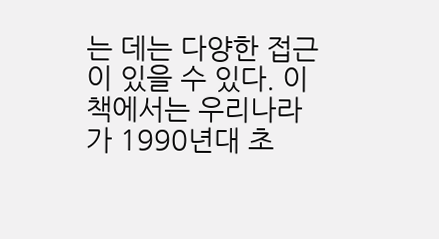는 데는 다양한 접근이 있을 수 있다. 이 책에서는 우리나라가 1990년대 초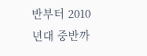반부터 2010년대 중반까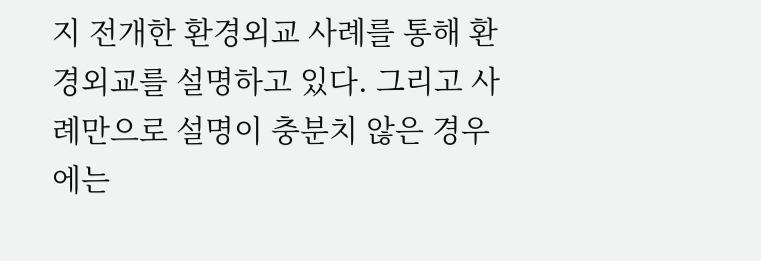지 전개한 환경외교 사례를 통해 환경외교를 설명하고 있다. 그리고 사례만으로 설명이 충분치 않은 경우에는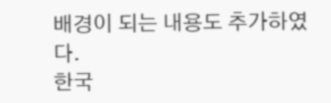배경이 되는 내용도 추가하였다.
한국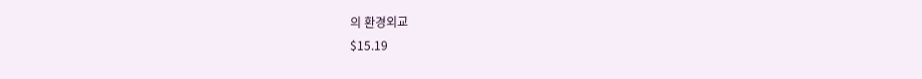의 환경외교
$15.19